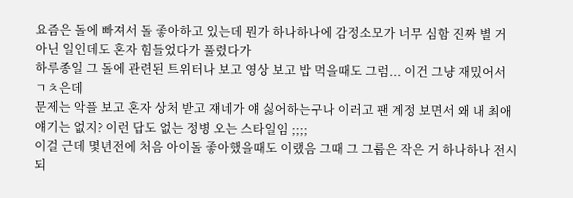요즘은 돌에 빠져서 돌 좋아하고 있는데 뭔가 하나하나에 감정소모가 너무 심함 진짜 별 거 아닌 일인데도 혼자 힘들었다가 풀렸다가
하루종일 그 돌에 관련된 트위터나 보고 영상 보고 밥 먹을때도 그럼... 이건 그냥 재밌어서 ㄱㅊ은데
문제는 악플 보고 혼자 상처 받고 쟤네가 얘 싫어하는구나 이러고 팬 계정 보면서 왜 내 최애 얘기는 없지? 이런 답도 없는 정병 오는 스타일임 ;;;;
이걸 근데 몇년전에 처음 아이돌 좋아했을때도 이랬음 그때 그 그룹은 작은 거 하나하나 전시되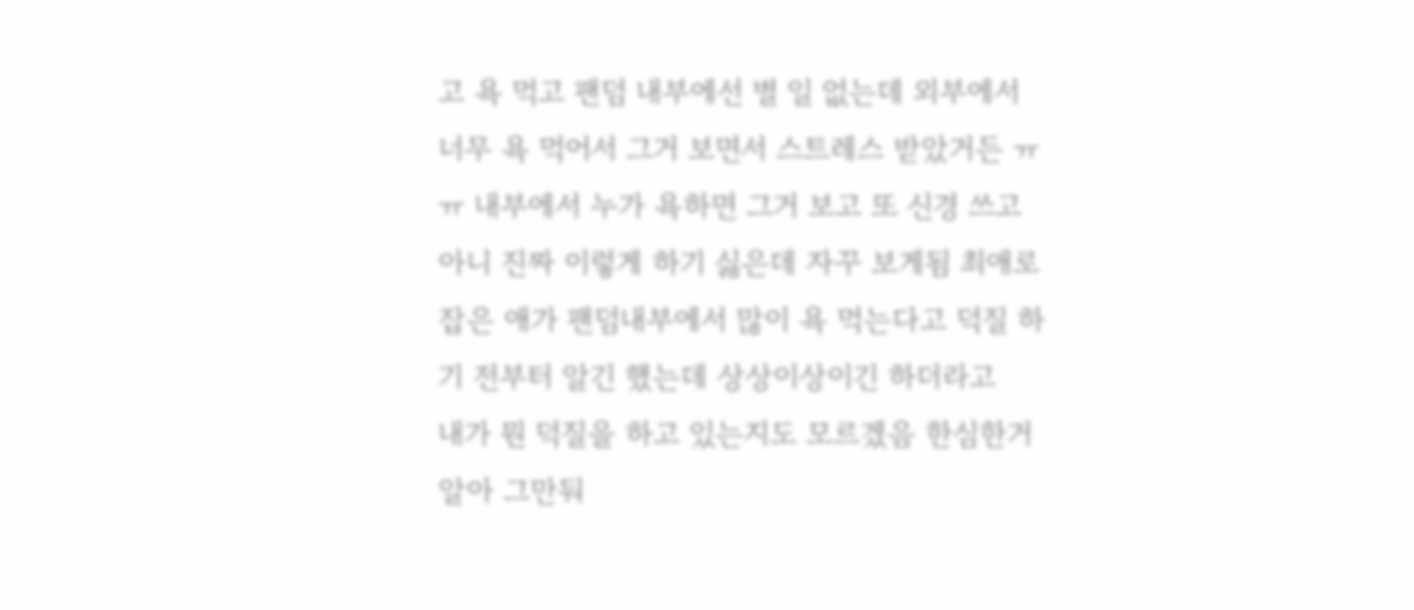고 욕 먹고 팬덤 내부에선 별 일 없는데 외부에서 너무 욕 먹어서 그거 보면서 스트레스 받았거든 ㅠㅠ 내부에서 누가 욕하면 그거 보고 또 신경 쓰고
아니 진짜 이렇게 하기 싫은데 자꾸 보게됨 최애로 잡은 애가 팬덤내부에서 많이 욕 먹는다고 덕질 하기 전부터 알긴 했는데 상상이상이긴 하더라고
내가 뭔 덕질을 하고 있는지도 모르겠음 한심한거 알아 그만둬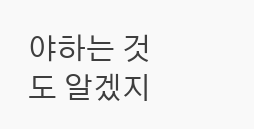야하는 것도 알겠지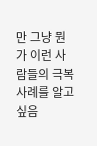만 그냥 뭔가 이런 사람들의 극복 사례를 알고 싶음